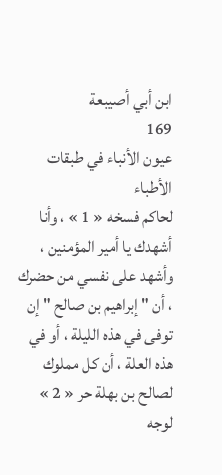ابن أبي أصيبعة
169
عيون الأنباء في طبقات الأطباء
لحاكم فسخه « 1 » ، وأنا أشهدك يا أمير المؤمنين ، وأشهد على نفسي من حضرك ، أن " إبراهيم بن صالح " إن توفى في هذه الليلة ، أو في هذه العلة ، أن كل مملوك لصالح بن بهلة حر « 2 » لوجه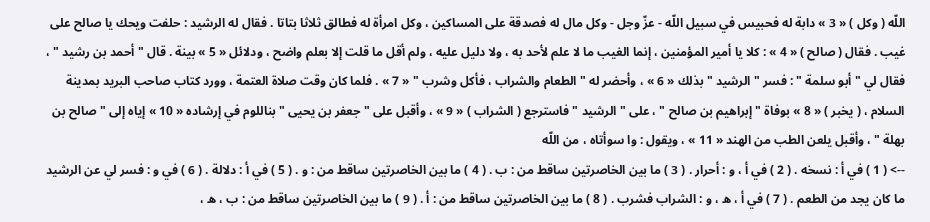اللّه ( وكل ) « 3 » دابة له فحبيس في سبيل اللّه - عزّ وجل - وكل مال له فصدقة على المساكين ، وكل امرأة له فطالق ثلاثا بتاتا . فقال له الرشيد : حلفت ويحك يا صالح على غيب . فقال ( صالح ) « 4 » : كلا يا أمير المؤمنين ، إنما الغيب ما لا علم لأحد به ، ولا دليل عليه ، ولم أقل ما قلت إلا بعلم واضح ، ودلائل « 5 » بينة . قال " أحمد بن رشيد " ، فقال لي " أبو سلمة " : فسر " الرشيد " بذلك « 6 » ، وأحضر له " الطعام والشراب ، فأكل وشرب " « 7 » . فلما كان وقت صلاة العتمة ، وورد كتاب صاحب البريد بمدينة السلام ، ( يخبر ) « 8 » بوفاة " إبراهيم بن صالح " ، على " الرشيد " فاسترجع ( الشراب ) « 9 » ، وأقبل على " جعفر بن يحيى " بناللوم في إرشاده « 10 » إياه إلى " صالح بن بهلة " ، وأقبل يلعن الطب من الهند « 11 » ، ويقول : وا سوأتاه ، من اللّه
--> ( 1 ) في أ : نسخه . ( 2 ) في أ ، و : أحرار . ( 3 ) ما بين الخاصرتين ساقط من : ب . ( 4 ) ما بين الخاصرتين ساقط من : و . ( 5 ) في أ : دلالة . ( 6 ) في و : فسر لي عن الرشيد ما كان يجد من الطعم . ( 7 ) في أ ، ه ، و : الشراب فشرب . ( 8 ) ما بين الخاصرتين ساقط من : أ . ( 9 ) ما بين الخاصرتين ساقط من : ب ، ه ،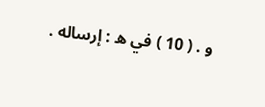و . ( 10 ) في ه : إرساله .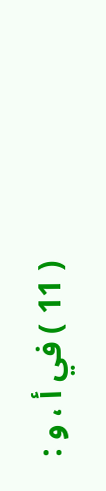( 11 ) في أ ، و :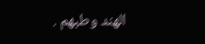الهند وطبهم .